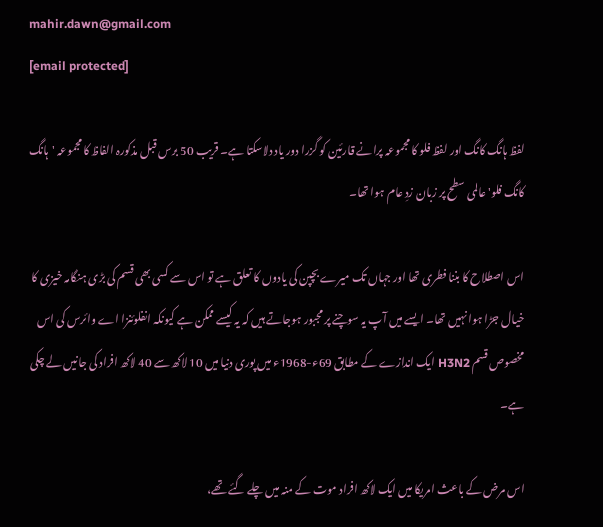mahir.dawn@gmail.com
[email protected]

لفظ ہانگ کانگ اور لفظ فلو کا مجموعہ پرانے قارئین کو گزرا دور یاد دلاسکتا ہے۔ قریب 50 برس قبل مذکورہ الفاظ کا مجموعہ 'ہانگ کانگ فلو' عالمی سطح پر زبان زدِ عام ہوا تھا۔

اس اصطلاح کا بننا فطری تھا اور جہاں تک میرے بچپن کی یادوں کا تعلق ہے تو اس سے کسی بھی قسم کی بڑی ہنگامہ خیزی کا خیال جڑا ہوا نہیں تھا۔ ایسے میں آپ یہ سوچنے پر مجبور ہوجاتے ہیں کہ یہ کیسے ممکن ہے کیونکہ انفلوئنزا اے وائرس کی اس مخصوص قسم H3N2 ایک اندازے کے مطابق 69ء-1968ء میں پوری دنیا میں 10 لاکھ سے 40 لاکھ افراد کی جانیں لے چکی ہے۔

اس مرض کے باعث امریکا میں ایک لاکھ افراد موت کے منہ میں چلے گئے تھے،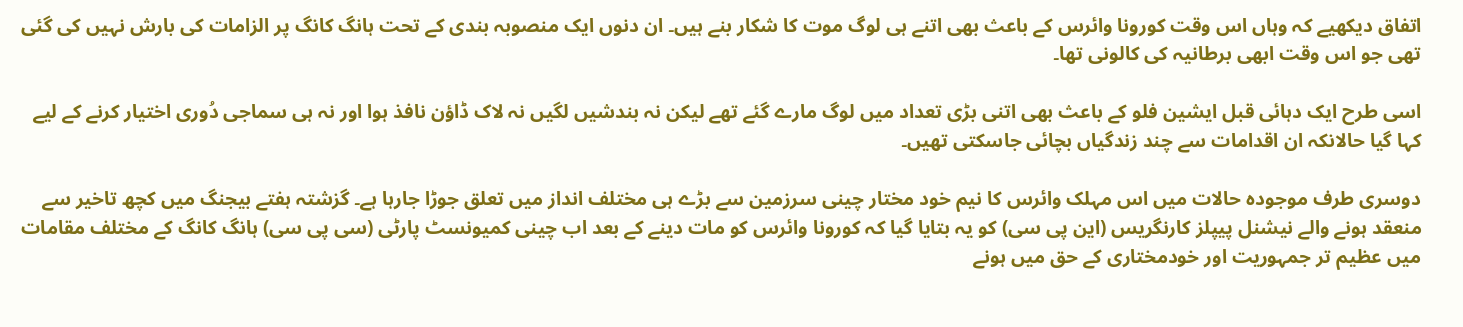اتفاق دیکھیے کہ وہاں اس وقت کورونا وائرس کے باعث بھی اتنے ہی لوگ موت کا شکار بنے ہیں۔ ان دنوں ایک منصوبہ بندی کے تحت ہانگ کانگ پر الزامات کی بارش نہیں کی گئی تھی جو اس وقت ابھی برطانیہ کی کالونی تھا۔

اسی طرح ایک دہائی قبل ایشین فلو کے باعث بھی اتنی بڑی تعداد میں لوگ مارے گئے تھے لیکن نہ بندشیں لگیں نہ لاک ڈاؤن نافذ ہوا اور نہ ہی سماجی دُوری اختیار کرنے کے لیے کہا گیا حالانکہ ان اقدامات سے چند زندگیاں بچائی جاسکتی تھیں۔

دوسری طرف موجودہ حالات میں اس مہلک وائرس کا نیم خود مختار چینی سرزمین سے بڑے ہی مختلف انداز میں تعلق جوڑا جارہا ہے۔ گزشتہ ہفتے بیجنگ میں کچھ تاخیر سے منعقد ہونے والے نیشنل پیپلز کارنگریس (این پی سی) کو یہ بتایا گیا کہ کورونا وائرس کو مات دینے کے بعد اب چینی کمیونسٹ پارٹی (سی پی سی) ہانگ کانگ کے مختلف مقامات میں عظیم تر جمہوریت اور خودمختاری کے حق میں ہونے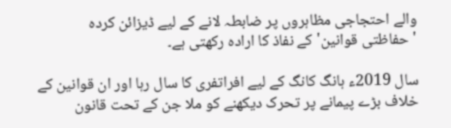والے احتجاجی مظاہروں پر ضابطہ لانے کے لیے ڈیزائن کردہ 'حفاظتی قوانین' کے نفاذ کا ارادہ رکھتی ہے۔

سال 2019ء ہانگ کانگ کے لیے افراتفری کا سال رہا اور ان قوانین کے خلاف بڑے پیمانے پر تحرک دیکھنے کو ملا جن کے تحت قانون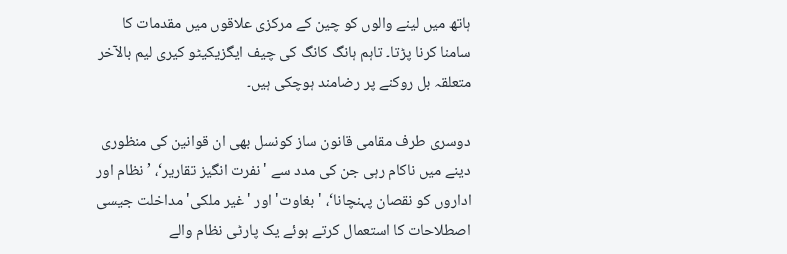ہاتھ میں لینے والوں کو چین کے مرکزی علاقوں میں مقدمات کا سامنا کرنا پڑتا۔ تاہم ہانگ کانگ کی چیف ایگزیکیٹو کیری لیم بالآخر متعلقہ بل روکنے پر رضامند ہوچکی ہیں۔

دوسری طرف مقامی قانون ساز کونسل بھی ان قوانین کی منظوری دینے میں ناکام رہی جن کی مدد سے 'نفرت انگیز تقاریر‘، ’نظام اور اداروں کو نقصان پہنچانا‘، 'بغاوت' اور 'غیر ملکی' مداخلت جیسی اصطلاحات کا استعمال کرتے ہوئے یک پارٹی نظام والے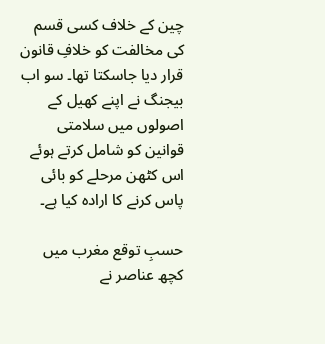چین کے خلاف کسی قسم کی مخالفت کو خلافِ قانون قرار دیا جاسکتا تھا۔ سو اب بیجنگ نے اپنے کھیل کے اصولوں میں سلامتی قوانین کو شامل کرتے ہوئے اس کٹھن مرحلے کو بائی پاس کرنے کا ارادہ کیا ہے۔

حسبِ توقع مغرب میں کچھ عناصر نے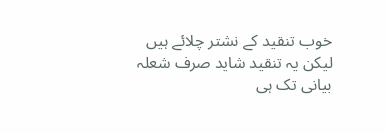خوب تنقید کے نشتر چلائے ہیں لیکن یہ تنقید شاید صرف شعلہ بیانی تک ہی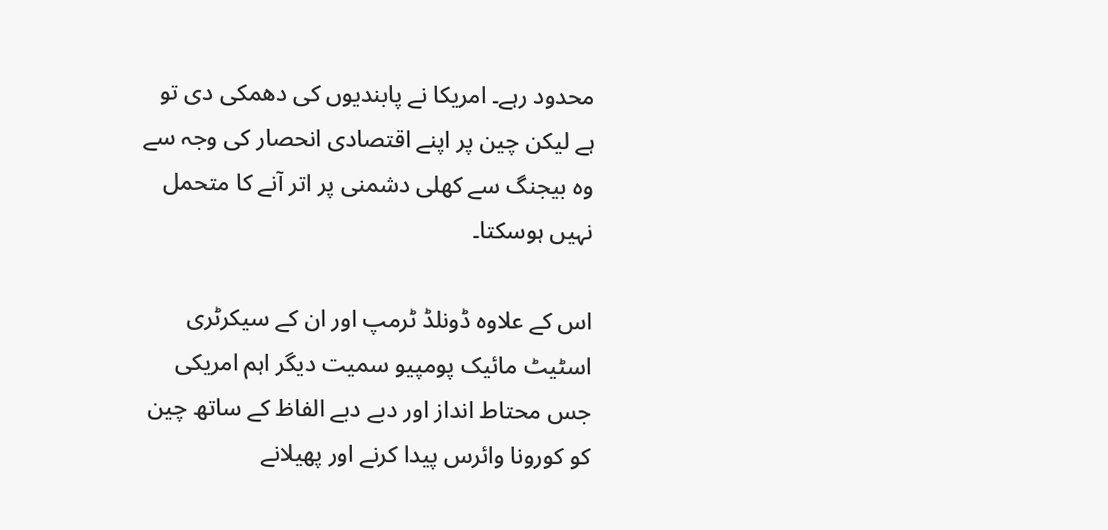محدود رہے۔ امریکا نے پابندیوں کی دھمکی دی تو ہے لیکن چین پر اپنے اقتصادی انحصار کی وجہ سے وہ بیجنگ سے کھلی دشمنی پر اتر آنے کا متحمل نہیں ہوسکتا۔

اس کے علاوہ ڈونلڈ ٹرمپ اور ان کے سیکرٹری اسٹیٹ مائیک پومپیو سمیت دیگر اہم امریکی جس محتاط انداز اور دبے دبے الفاظ کے ساتھ چین کو کورونا وائرس پیدا کرنے اور پھیلانے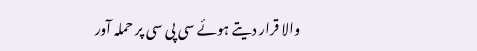والا قرار دیتے ہوئے سی پی سی پر حملہ آور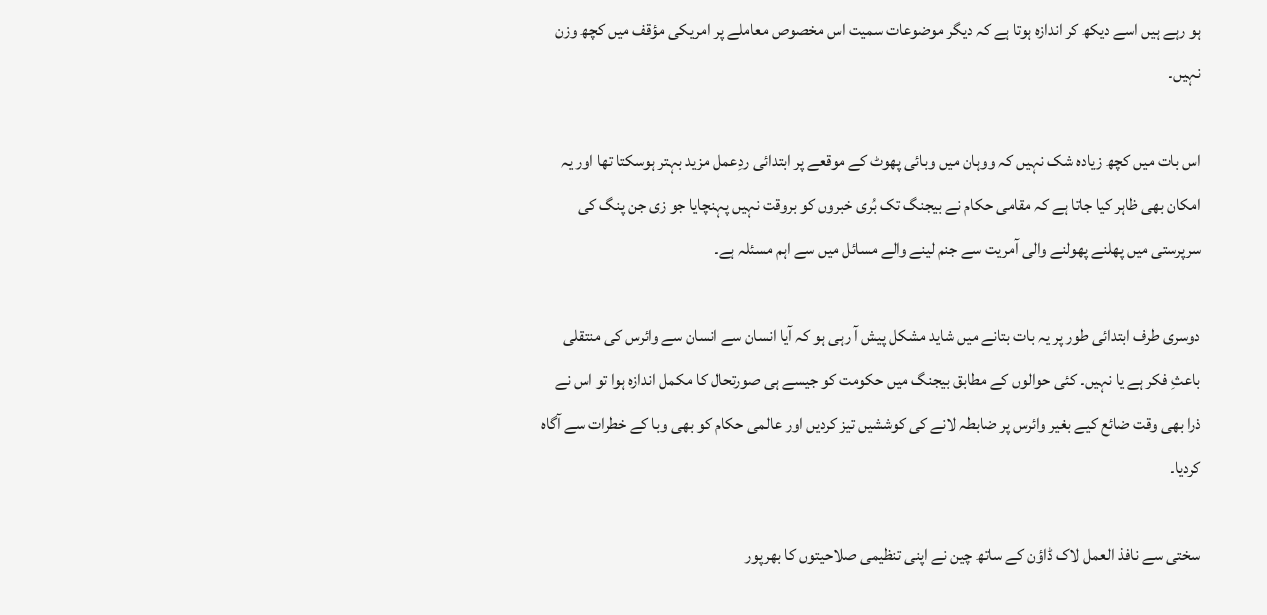ہو رہے ہیں اسے دیکھ کر اندازہ ہوتا ہے کہ دیگر موضوعات سمیت اس مخصوص معاملے پر امریکی مؤقف میں کچھ وزن نہیں۔

اس بات میں کچھ زیادہ شک نہیں کہ ووہان میں وبائی پھوٹ کے موقعے پر ابتدائی ردِعمل مزید بہتر ہوسکتا تھا اور یہ امکان بھی ظاہر کیا جاتا ہے کہ مقامی حکام نے بیجنگ تک بُری خبروں کو بروقت نہیں پہنچایا جو زی جن پنگ کی سرپرستی میں پھلنے پھولنے والی آمریت سے جنم لینے والے مسائل میں سے اہم مسئلہ ہے۔

دوسری طرف ابتدائی طور پر یہ بات بتانے میں شاید مشکل پیش آ رہی ہو کہ آیا انسان سے انسان سے وائرس کی منتقلی باعثِ فکر ہے یا نہیں۔ کئی حوالوں کے مطابق بیجنگ میں حکومت کو جیسے ہی صورتحال کا مکمل اندازہ ہوا تو اس نے ذرا بھی وقت ضائع کیے بغیر وائرس پر ضابطہ لانے کی کوششیں تیز کردیں اور عالمی حکام کو بھی وبا کے خطرات سے آگاہ کردیا۔

سختی سے نافذ العمل لاک ڈاؤن کے ساتھ چین نے اپنی تنظیمی صلاحیتوں کا بھرپور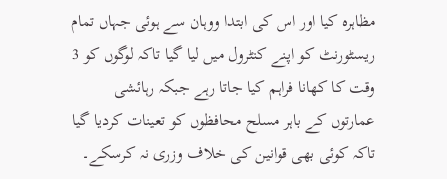مظاہرہ کیا اور اس کی ابتدا ووہان سے ہوئی جہاں تمام ریسٹورنٹ کو اپنے کنٹرول میں لیا گیا تاکہ لوگوں کو 3 وقت کا کھانا فراہم کیا جاتا رہے جبکہ رہائشی عمارتوں کے باہر مسلح محافظوں کو تعینات کردیا گیا تاکہ کوئی بھی قوانین کی خلاف وزری نہ کرسکے۔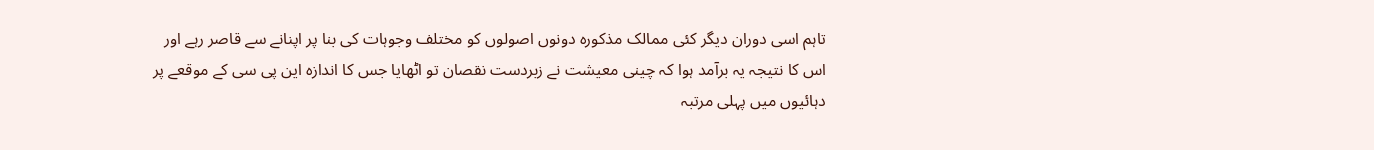تاہم اسی دوران دیگر کئی ممالک مذکورہ دونوں اصولوں کو مختلف وجوہات کی بنا پر اپنانے سے قاصر رہے اور اس کا نتیجہ یہ برآمد ہوا کہ چینی معیشت نے زبردست نقصان تو اٹھایا جس کا اندازہ این پی سی کے موقعے پر دہائیوں میں پہلی مرتبہ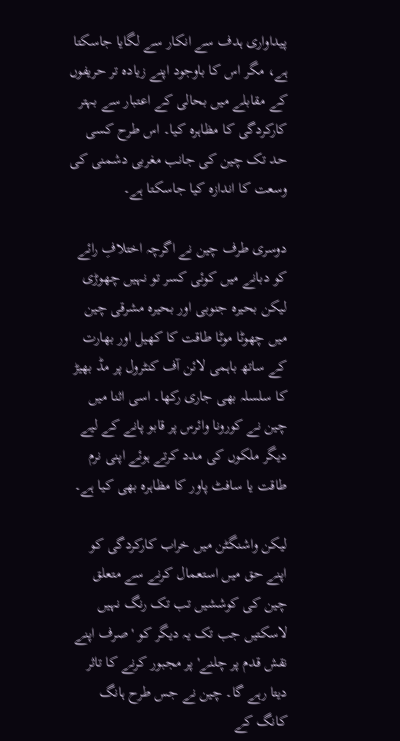پیداواری ہدف سے انکار سے لگایا جاسکتا ہے، مگر اس کا باوجود اپنے زیادہ تر حریفوں کے مقابلے میں بحالی کے اعتبار سے بہتر کارکردگی کا مظاہرہ کیا۔ اس طرح کسی حد تک چین کی جانب مغربی دشمنی کی وسعت کا اندازہ کیا جاسکتا ہے۔

دوسری طرف چین نے اگرچہ اختلافِ رائے کو دبانے میں کوئی کسر تو نہیں چھوڑی لیکن بحیرہ جنوبی اور بحیرہ مشرقی چین میں چھوٹا موٹا طاقت کا کھیل اور بھارت کے ساتھ باہمی لائن آف کنٹرول پر مڈ بھیڑ کا سلسلہ بھی جاری رکھا۔ اسی اثنا میں چین نے کورونا وائرس پر قابو پانے کے لیے دیگر ملکوں کی مدد کرتے ہوئے اپنی نرم طاقت یا سافٹ پاور کا مظاہرہ بھی کیا ہے۔

لیکن واشنگٹن میں خراب کارکردگی کو اپنے حق میں استعمال کرنے سے متعلق چین کی کوششیں تب تک رنگ نہیں لاسکتیں جب تک یہ دیگر کو 'صرف اپنے نقش قدم پر چلنے' پر مجبور کرنے کا تاثر دیتا رہے گا۔ چین نے جس طرح ہانگ کانگ کے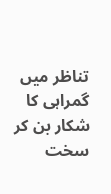تناظر میں گمراہی کا شکار بن کر سخت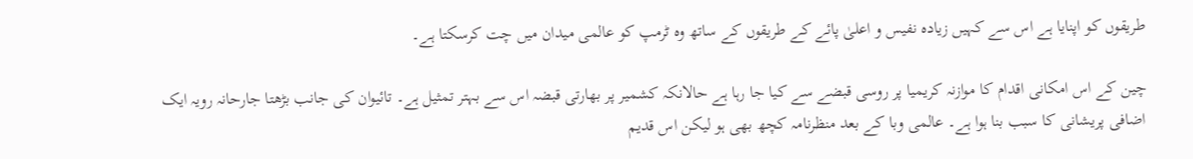طریقوں کو اپنایا ہے اس سے کہیں زیادہ نفیس و اعلیٰ پائے کے طریقوں کے ساتھ وہ ٹرمپ کو عالمی میدان میں چت کرسکتا ہے۔

چین کے اس امکانی اقدام کا موازنہ کریمیا پر روسی قبضے سے کیا جا رہا ہے حالانکہ کشمیر پر بھارتی قبضہ اس سے بہتر تمثیل ہے۔ تائیوان کی جانب بڑھتا جارحانہ رویہ ایک اضافی پریشانی کا سبب بنا ہوا ہے۔ عالمی وبا کے بعد منظرنامہ کچھ بھی ہو لیکن اس قدیم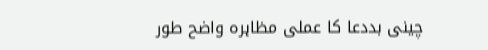چینی بددعا کا عملی مظاہرہ واضح طور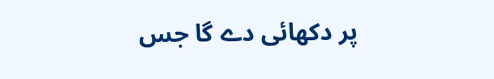پر دکھائی دے گا جس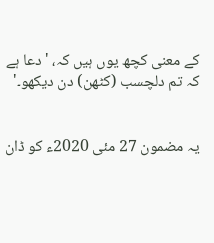کے معنی کچھ یوں ہیں کہ، 'دعا ہے کہ تم دلچسب (کٹھن) دن دیکھو۔'


یہ مضمون 27 مئی 2020ء کو ڈان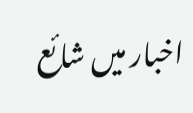اخبار میں شائع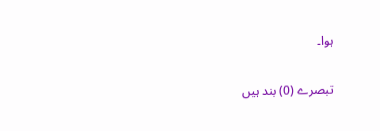ہوا۔

تبصرے (0) بند ہیں